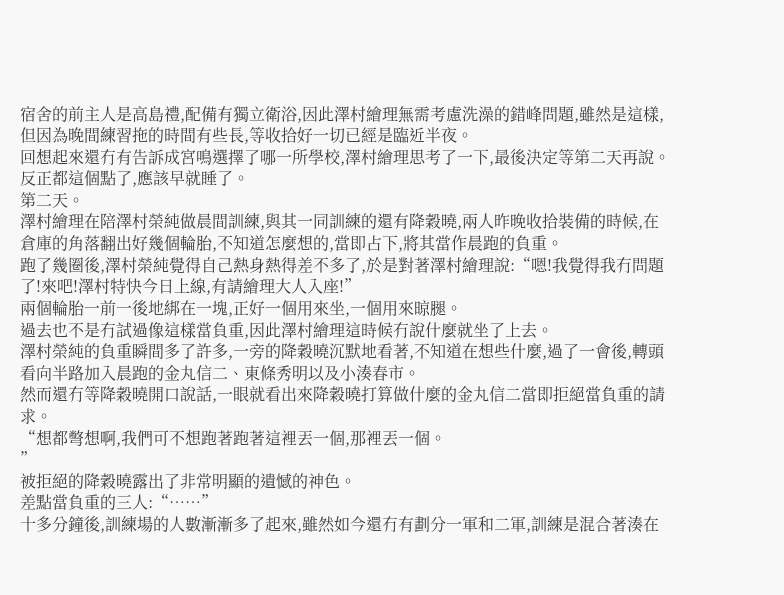宿舍的前主人是高島禮,配備有獨立衛浴,因此澤村繪理無需考慮洗澡的錯峰問題,雖然是這樣,但因為晚間練習拖的時間有些長,等收拾好一切已經是臨近半夜。
回想起來還冇有告訴成宮鳴選擇了哪一所學校,澤村繪理思考了一下,最後決定等第二天再說。
反正都這個點了,應該早就睡了。
第二天。
澤村繪理在陪澤村榮純做晨間訓練,與其一同訓練的還有降穀曉,兩人昨晚收拾裝備的時候,在倉庫的角落翻出好幾個輪胎,不知道怎麼想的,當即占下,將其當作晨跑的負重。
跑了幾圈後,澤村榮純覺得自己熱身熱得差不多了,於是對著澤村繪理說:“嗯!我覺得我冇問題了!來吧!澤村特快今日上線,有請繪理大人入座!”
兩個輪胎一前一後地綁在一塊,正好一個用來坐,一個用來晾腿。
過去也不是冇試過像這樣當負重,因此澤村繪理這時候冇說什麼就坐了上去。
澤村榮純的負重瞬間多了許多,一旁的降穀曉沉默地看著,不知道在想些什麼,過了一會後,轉頭看向半路加入晨跑的金丸信二、東條秀明以及小湊春市。
然而還冇等降穀曉開口說話,一眼就看出來降穀曉打算做什麼的金丸信二當即拒絕當負重的請求。
“想都彆想啊,我們可不想跑著跑著這裡丟一個,那裡丟一個。
”
被拒絕的降穀曉露出了非常明顯的遺憾的神色。
差點當負重的三人:“……”
十多分鐘後,訓練場的人數漸漸多了起來,雖然如今還冇有劃分一軍和二軍,訓練是混合著湊在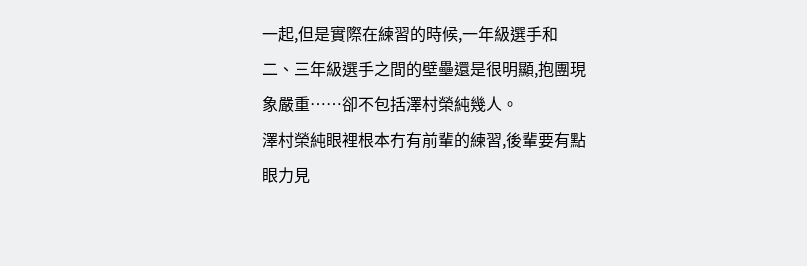一起,但是實際在練習的時候,一年級選手和二、三年級選手之間的壁壘還是很明顯,抱團現象嚴重……卻不包括澤村榮純幾人。
澤村榮純眼裡根本冇有前輩的練習,後輩要有點眼力見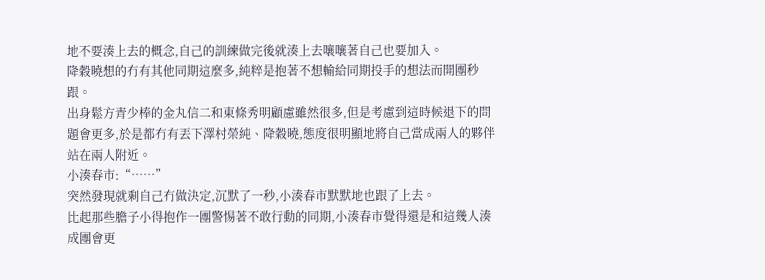地不要湊上去的概念,自己的訓練做完後就湊上去嚷嚷著自己也要加入。
降穀曉想的冇有其他同期這麼多,純粹是抱著不想輸給同期投手的想法而開團秒跟。
出身鬆方青少棒的金丸信二和東條秀明顧慮雖然很多,但是考慮到這時候退下的問題會更多,於是都冇有丟下澤村榮純、降穀曉,態度很明顯地將自己當成兩人的夥伴站在兩人附近。
小湊春市:“……”
突然發現就剩自己冇做決定,沉默了一秒,小湊春市默默地也跟了上去。
比起那些膽子小得抱作一團警惕著不敢行動的同期,小湊春市覺得還是和這幾人湊成團會更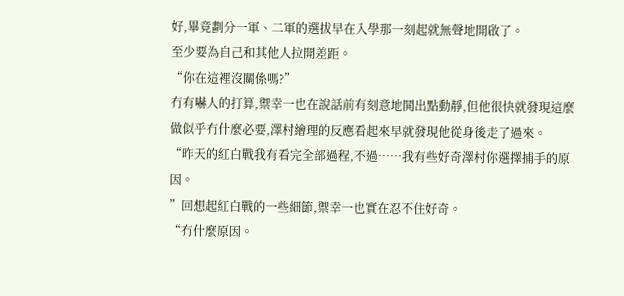好,畢竟劃分一軍、二軍的選拔早在入學那一刻起就無聲地開啟了。
至少要為自己和其他人拉開差距。
“你在這裡沒關係嗎?”
冇有嚇人的打算,禦幸一也在說話前有刻意地鬨出點動靜,但他很快就發現這麼做似乎冇什麼必要,澤村繪理的反應看起來早就發現他從身後走了過來。
“昨天的紅白戰我有看完全部過程,不過……我有些好奇澤村你選擇捕手的原因。
”回想起紅白戰的一些細節,禦幸一也實在忍不住好奇。
“冇什麼原因。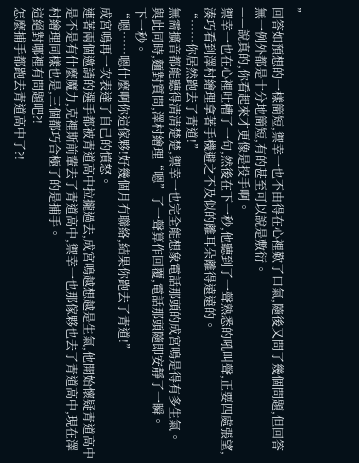”
回答如預想的一樣簡短,禦幸一也不由得在心裡歎了口氣,隨後又問了幾個問題,但回答無一例外都是十分地簡短,有的甚至可以說是敷衍。
——說真的,你看起來才更像是投手啊。
禦幸一也在心裡吐槽了一句,然後在下一秒,他聽到了一聲熟悉的吼叫聲,正要四處張望,湊巧看到澤村繪理拿著手機避之不及似的離耳朵離得遠遠的。
“……你居然跑去了青道!”
無需擴音都能聽得清清楚楚,禦幸一也完全能想象電話那頭的成宮鳴是得有多生氣。
與此同時,麵對質問,澤村繪理“嗯”了一聲算作回覆,電話那頭隨即安靜了一瞬。
下一秒。
“嗯……嗯什麼啊你這傢夥!好幾個月冇聯絡,結果你跑去了青道!”
成宮鳴再一次表達了自己的憤怒。
連著兩個邀請的選手都被青道高中拉攏過去,成宮鳴越想越是生氣,他開始懷疑青道高中是不是有什麼魔力,克裡斯前輩去了青道高中,禦幸一也那傢夥也去了青道高中,現在澤村繪理同樣也是,三個都巧合極了的是捕手。
這絕對哪裡有問題吧?!
怎麼捕手都跑去青道高中了?!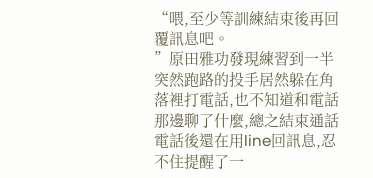“喂,至少等訓練結束後再回覆訊息吧。
”原田雅功發現練習到一半突然跑路的投手居然躲在角落裡打電話,也不知道和電話那邊聊了什麼,總之結束通話電話後還在用line回訊息,忍不住提醒了一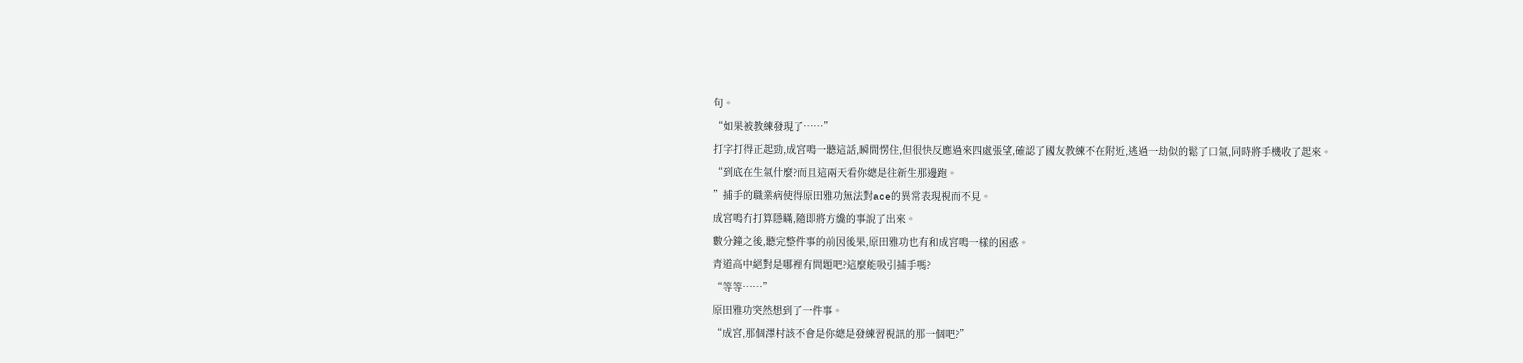句。
“如果被教練發現了……”
打字打得正起勁,成宮鳴一聽這話,瞬間愣住,但很快反應過來四處張望,確認了國友教練不在附近,逃過一劫似的鬆了口氣,同時將手機收了起來。
“到底在生氣什麼?而且這兩天看你總是往新生那邊跑。
”捕手的職業病使得原田雅功無法對ace的異常表現視而不見。
成宮鳴冇打算隱瞞,隨即將方纔的事說了出來。
數分鐘之後,聽完整件事的前因後果,原田雅功也有和成宮鳴一樣的困惑。
青道高中絕對是哪裡有問題吧?這麼能吸引捕手嗎?
“等等……”
原田雅功突然想到了一件事。
“成宮,那個澤村該不會是你總是發練習視訊的那一個吧?”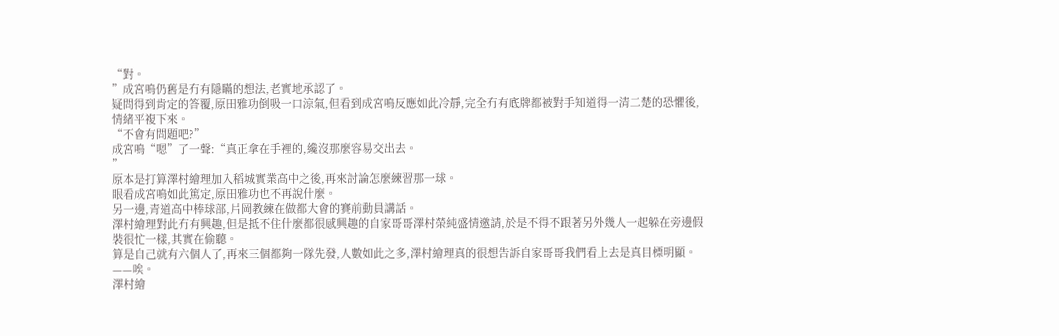“對。
”成宮鳴仍舊是冇有隱瞞的想法,老實地承認了。
疑問得到肯定的答覆,原田雅功倒吸一口涼氣,但看到成宮鳴反應如此冷靜,完全冇有底牌都被對手知道得一清二楚的恐懼後,情緒平複下來。
“不會有問題吧?”
成宮鳴“嗯”了一聲:“真正拿在手裡的,纔沒那麼容易交出去。
”
原本是打算澤村繪理加入稻城實業高中之後,再來討論怎麼練習那一球。
眼看成宮鳴如此篤定,原田雅功也不再說什麼。
另一邊,青道高中棒球部,片岡教練在做都大會的賽前動員講話。
澤村繪理對此冇有興趣,但是抵不住什麼都很感興趣的自家哥哥澤村榮純盛情邀請,於是不得不跟著另外幾人一起躲在旁邊假裝很忙一樣,其實在偷聽。
算是自己就有六個人了,再來三個都夠一隊先發,人數如此之多,澤村繪理真的很想告訴自家哥哥我們看上去是真目標明顯。
——唉。
澤村繪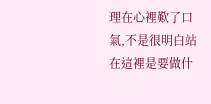理在心裡歎了口氣,不是很明白站在這裡是要做什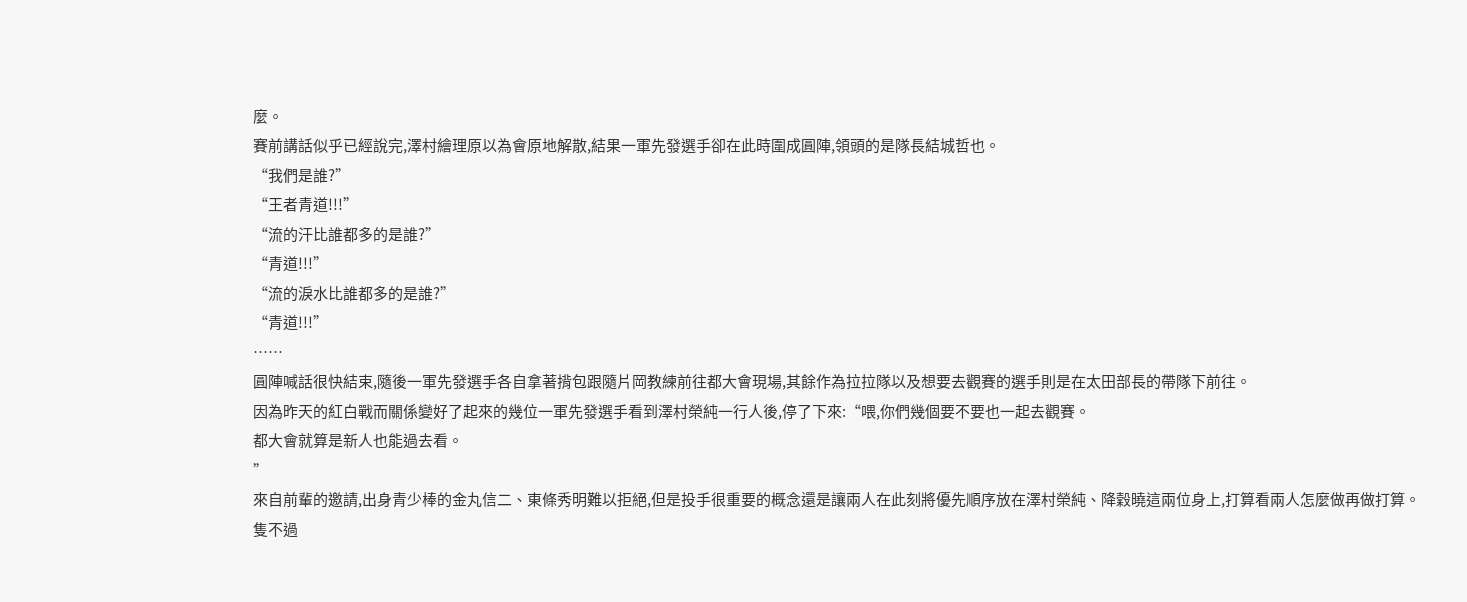麼。
賽前講話似乎已經說完,澤村繪理原以為會原地解散,結果一軍先發選手卻在此時圍成圓陣,領頭的是隊長結城哲也。
“我們是誰?”
“王者青道!!!”
“流的汗比誰都多的是誰?”
“青道!!!”
“流的淚水比誰都多的是誰?”
“青道!!!”
……
圓陣喊話很快結束,隨後一軍先發選手各自拿著揹包跟隨片岡教練前往都大會現場,其餘作為拉拉隊以及想要去觀賽的選手則是在太田部長的帶隊下前往。
因為昨天的紅白戰而關係變好了起來的幾位一軍先發選手看到澤村榮純一行人後,停了下來:“喂,你們幾個要不要也一起去觀賽。
都大會就算是新人也能過去看。
”
來自前輩的邀請,出身青少棒的金丸信二、東條秀明難以拒絕,但是投手很重要的概念還是讓兩人在此刻將優先順序放在澤村榮純、降穀曉這兩位身上,打算看兩人怎麼做再做打算。
隻不過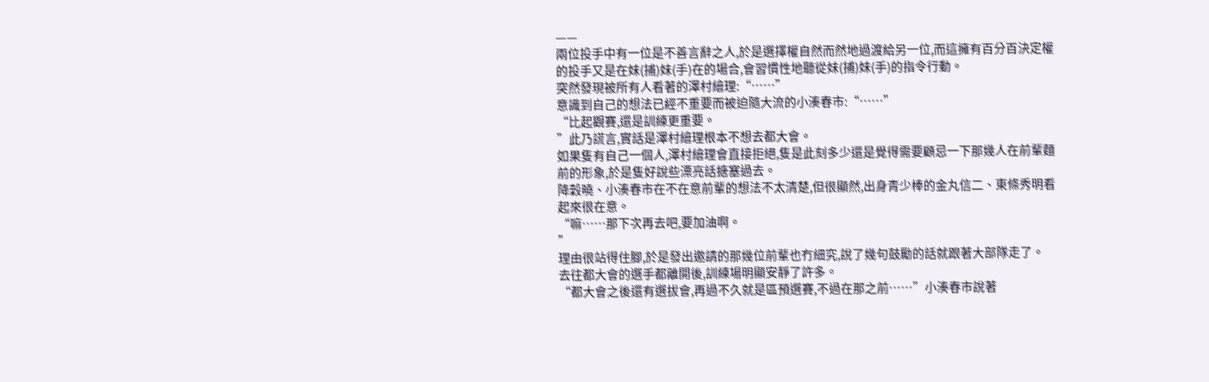——
兩位投手中有一位是不善言辭之人,於是選擇權自然而然地過渡給另一位,而這擁有百分百決定權的投手又是在妹(捕)妹(手)在的場合,會習慣性地聽從妹(捕)妹(手)的指令行動。
突然發現被所有人看著的澤村繪理:“……”
意識到自己的想法已經不重要而被迫隨大流的小湊春市:“……”
“比起觀賽,還是訓練更重要。
”此乃謊言,實話是澤村繪理根本不想去都大會。
如果隻有自己一個人,澤村繪理會直接拒絕,隻是此刻多少還是覺得需要顧忌一下那幾人在前輩麵前的形象,於是隻好說些漂亮話搪塞過去。
降穀曉、小湊春市在不在意前輩的想法不太清楚,但很顯然,出身青少棒的金丸信二、東條秀明看起來很在意。
“嘛……那下次再去吧,要加油啊。
”
理由很站得住腳,於是發出邀請的那幾位前輩也冇細究,說了幾句鼓勵的話就跟著大部隊走了。
去往都大會的選手都離開後,訓練場明顯安靜了許多。
“都大會之後還有選拔會,再過不久就是區預選賽,不過在那之前……”小湊春市說著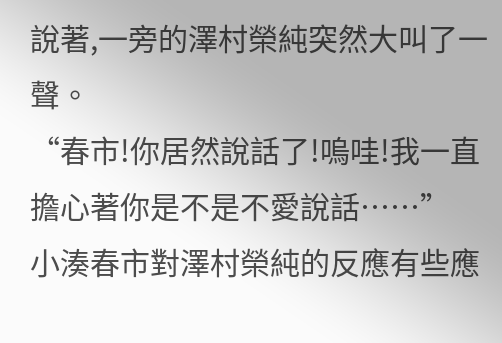說著,一旁的澤村榮純突然大叫了一聲。
“春市!你居然說話了!嗚哇!我一直擔心著你是不是不愛說話……”
小湊春市對澤村榮純的反應有些應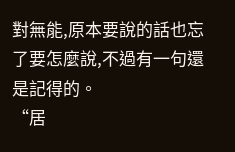對無能,原本要說的話也忘了要怎麼說,不過有一句還是記得的。
“居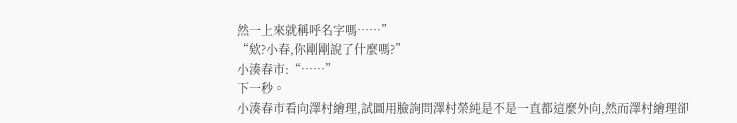然一上來就稱呼名字嗎……”
“欸?小春,你剛剛說了什麼嗎?”
小湊春市:“……”
下一秒。
小湊春市看向澤村繪理,試圖用臉詢問澤村榮純是不是一直都這麼外向,然而澤村繪理卻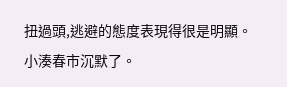扭過頭,逃避的態度表現得很是明顯。
小湊春市沉默了。